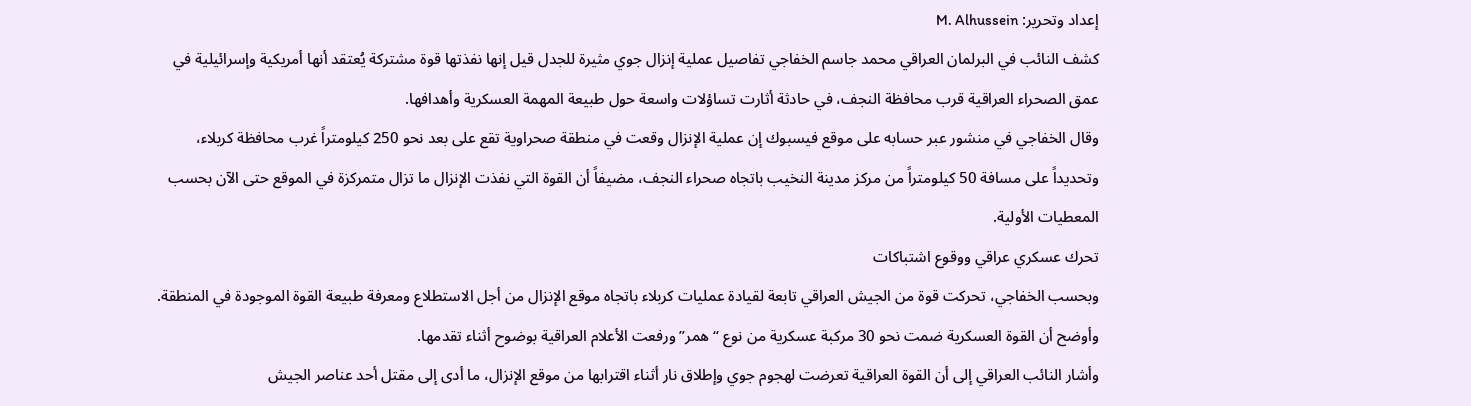إعداد وتحرير: M. Alhussein
كشف النائب في البرلمان العراقي محمد جاسم الخفاجي تفاصيل عملية إنزال جوي مثيرة للجدل قيل إنها نفذتها قوة مشتركة يُعتقد أنها أمريكية وإسرائيلية في عمق الصحراء العراقية قرب محافظة النجف، في حادثة أثارت تساؤلات واسعة حول طبيعة المهمة العسكرية وأهدافها.
وقال الخفاجي في منشور عبر حسابه على موقع فيسبوك إن عملية الإنزال وقعت في منطقة صحراوية تقع على بعد نحو 250 كيلومتراً غرب محافظة كربلاء، وتحديداً على مسافة 50 كيلومتراً من مركز مدينة النخيب باتجاه صحراء النجف، مضيفاً أن القوة التي نفذت الإنزال ما تزال متمركزة في الموقع حتى الآن بحسب المعطيات الأولية.
تحرك عسكري عراقي ووقوع اشتباكات
وبحسب الخفاجي، تحركت قوة من الجيش العراقي تابعة لقيادة عمليات كربلاء باتجاه موقع الإنزال من أجل الاستطلاع ومعرفة طبيعة القوة الموجودة في المنطقة. وأوضح أن القوة العسكرية ضمت نحو 30 مركبة عسكرية من نوع “همر” ورفعت الأعلام العراقية بوضوح أثناء تقدمها.
وأشار النائب العراقي إلى أن القوة العراقية تعرضت لهجوم جوي وإطلاق نار أثناء اقترابها من موقع الإنزال، ما أدى إلى مقتل أحد عناصر الجيش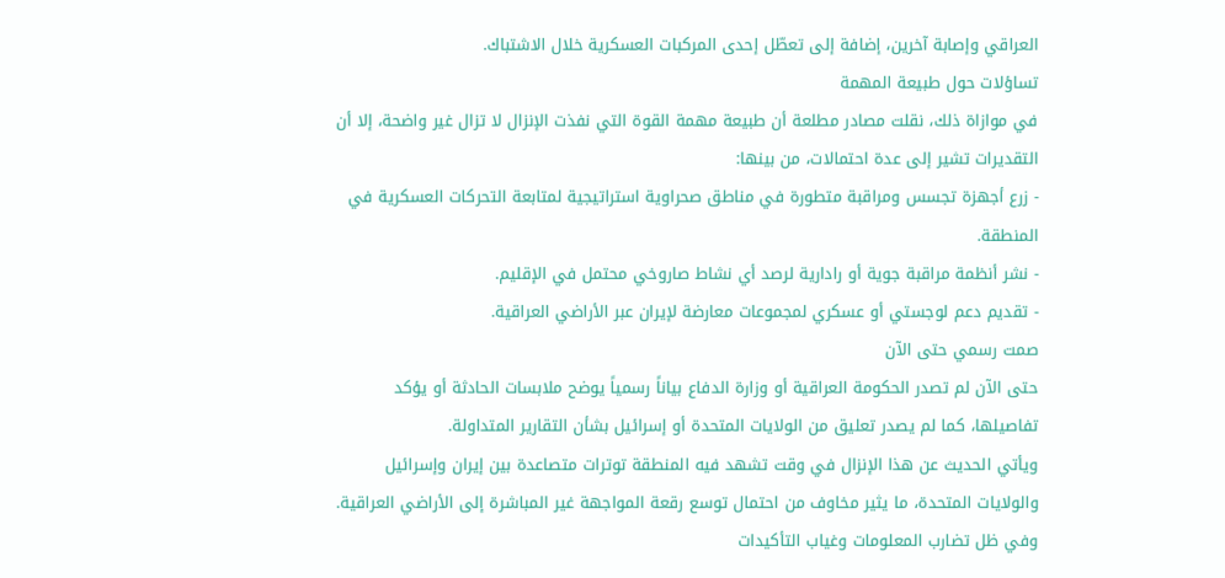العراقي وإصابة آخرين، إضافة إلى تعطّل إحدى المركبات العسكرية خلال الاشتباك.
تساؤلات حول طبيعة المهمة
في موازاة ذلك، نقلت مصادر مطلعة أن طبيعة مهمة القوة التي نفذت الإنزال لا تزال غير واضحة، إلا أن التقديرات تشير إلى عدة احتمالات، من بينها:
- زرع أجهزة تجسس ومراقبة متطورة في مناطق صحراوية استراتيجية لمتابعة التحركات العسكرية في المنطقة.
- نشر أنظمة مراقبة جوية أو رادارية لرصد أي نشاط صاروخي محتمل في الإقليم.
- تقديم دعم لوجستي أو عسكري لمجموعات معارضة لإيران عبر الأراضي العراقية.
صمت رسمي حتى الآن
حتى الآن لم تصدر الحكومة العراقية أو وزارة الدفاع بياناً رسمياً يوضح ملابسات الحادثة أو يؤكد تفاصيلها، كما لم يصدر تعليق من الولايات المتحدة أو إسرائيل بشأن التقارير المتداولة.
ويأتي الحديث عن هذا الإنزال في وقت تشهد فيه المنطقة توترات متصاعدة بين إيران وإسرائيل والولايات المتحدة، ما يثير مخاوف من احتمال توسع رقعة المواجهة غير المباشرة إلى الأراضي العراقية.
وفي ظل تضارب المعلومات وغياب التأكيدات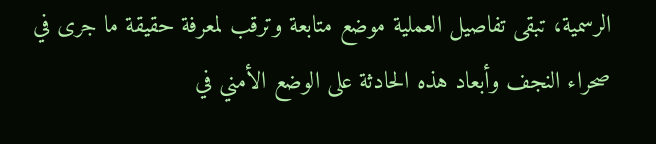الرسمية، تبقى تفاصيل العملية موضع متابعة وترقب لمعرفة حقيقة ما جرى في صحراء النجف وأبعاد هذه الحادثة على الوضع الأمني في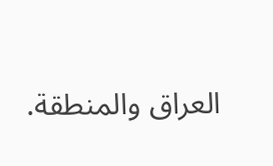العراق والمنطقة.